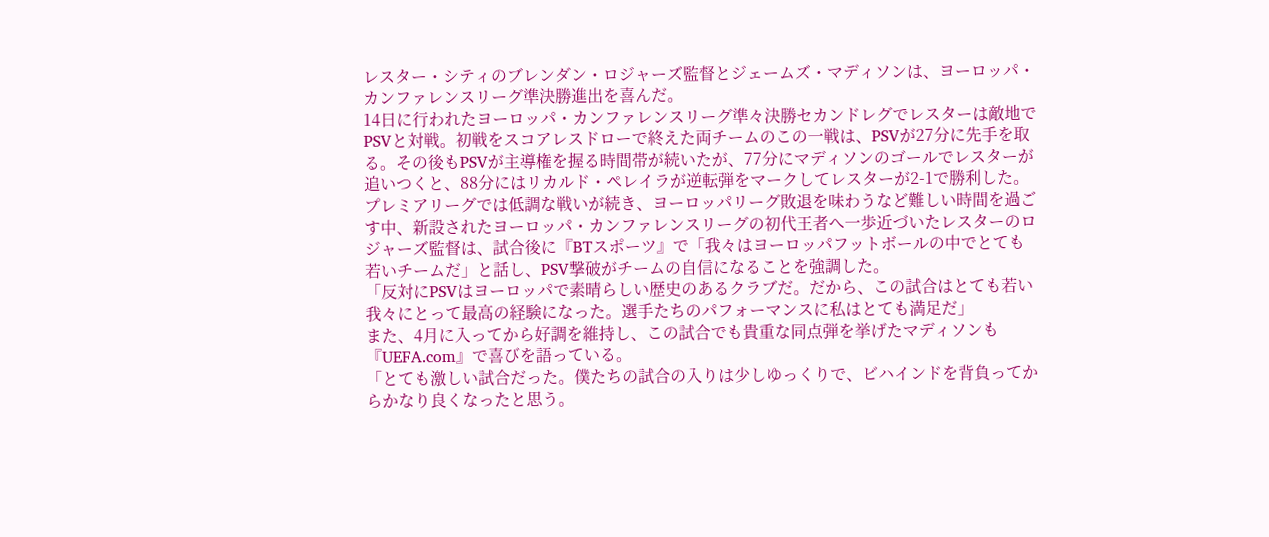レスター・シティのブレンダン・ロジャーズ監督とジェームズ・マディソンは、ヨーロッパ・カンファレンスリーグ準決勝進出を喜んだ。
14日に行われたヨーロッパ・カンファレンスリーグ準々決勝セカンドレグでレスターは敵地でPSVと対戦。初戦をスコアレスドローで終えた両チームのこの一戦は、PSVが27分に先手を取る。その後もPSVが主導権を握る時間帯が続いたが、77分にマディソンのゴールでレスターが追いつくと、88分にはリカルド・ペレイラが逆転弾をマークしてレスターが2-1で勝利した。
プレミアリーグでは低調な戦いが続き、ヨーロッパリーグ敗退を味わうなど難しい時間を過ごす中、新設されたヨーロッパ・カンファレンスリーグの初代王者へ一歩近づいたレスターのロジャーズ監督は、試合後に『BTスポーツ』で「我々はヨーロッパフットボールの中でとても若いチームだ」と話し、PSV撃破がチームの自信になることを強調した。
「反対にPSVはヨーロッパで素晴らしい歴史のあるクラブだ。だから、この試合はとても若い我々にとって最高の経験になった。選手たちのパフォーマンスに私はとても満足だ」
また、4月に入ってから好調を維持し、この試合でも貴重な同点弾を挙げたマディソンも『UEFA.com』で喜びを語っている。
「とても激しい試合だった。僕たちの試合の入りは少しゆっくりで、ビハインドを背負ってからかなり良くなったと思う。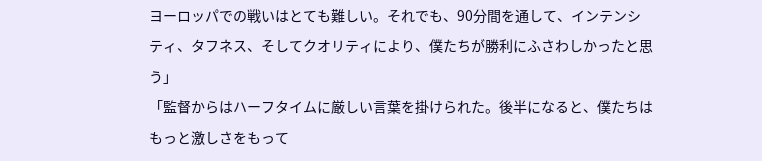ヨーロッパでの戦いはとても難しい。それでも、90分間を通して、インテンシティ、タフネス、そしてクオリティにより、僕たちが勝利にふさわしかったと思う」
「監督からはハーフタイムに厳しい言葉を掛けられた。後半になると、僕たちはもっと激しさをもって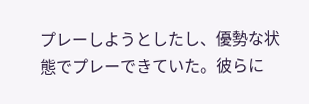プレーしようとしたし、優勢な状態でプレーできていた。彼らに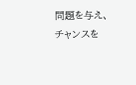問題を与え、チャンスを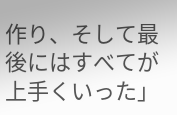作り、そして最後にはすべてが上手くいった」